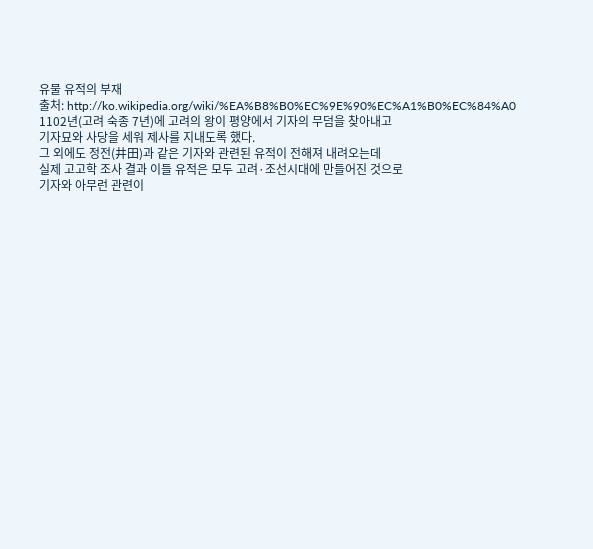유물 유적의 부재
출처: http://ko.wikipedia.org/wiki/%EA%B8%B0%EC%9E%90%EC%A1%B0%EC%84%A0
1102년(고려 숙종 7년)에 고려의 왕이 평양에서 기자의 무덤을 찾아내고
기자묘와 사당을 세워 제사를 지내도록 했다.
그 외에도 정전(井田)과 같은 기자와 관련된 유적이 전해져 내려오는데
실제 고고학 조사 결과 이들 유적은 모두 고려·조선시대에 만들어진 것으로
기자와 아무런 관련이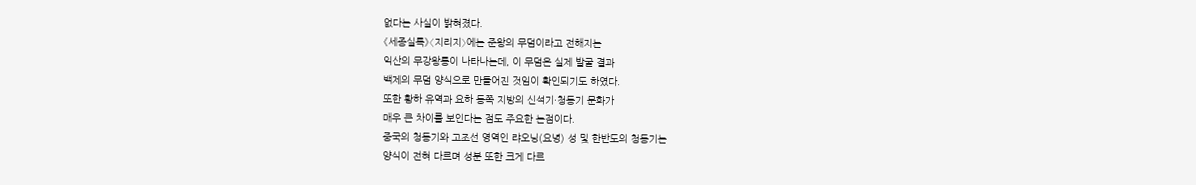없다는 사실이 밝혀졌다.
《세종실록》〈지리지〉에는 준왕의 무덤이라고 전해지는
익산의 무강왕릉이 나타나는데, 이 무덤은 실제 발굴 결과
백제의 무덤 양식으로 만들어진 것임이 확인되기도 하였다.
또한 황하 유역과 요하 동쪽 지방의 신석기·청동기 문화가
매우 큰 차이를 보인다는 점도 주요한 논점이다.
중국의 청동기와 고조선 영역인 랴오닝(요녕) 성 및 한반도의 청동기는
양식이 전혀 다르며 성분 또한 크게 다르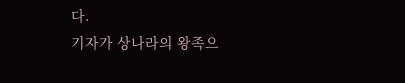다.
기자가 상나라의 왕족으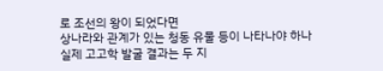로 조선의 왕이 되었다면
상나라와 관계가 있는 청동 유물 등이 나타나야 하나
실제 고고학 발굴 결과는 두 지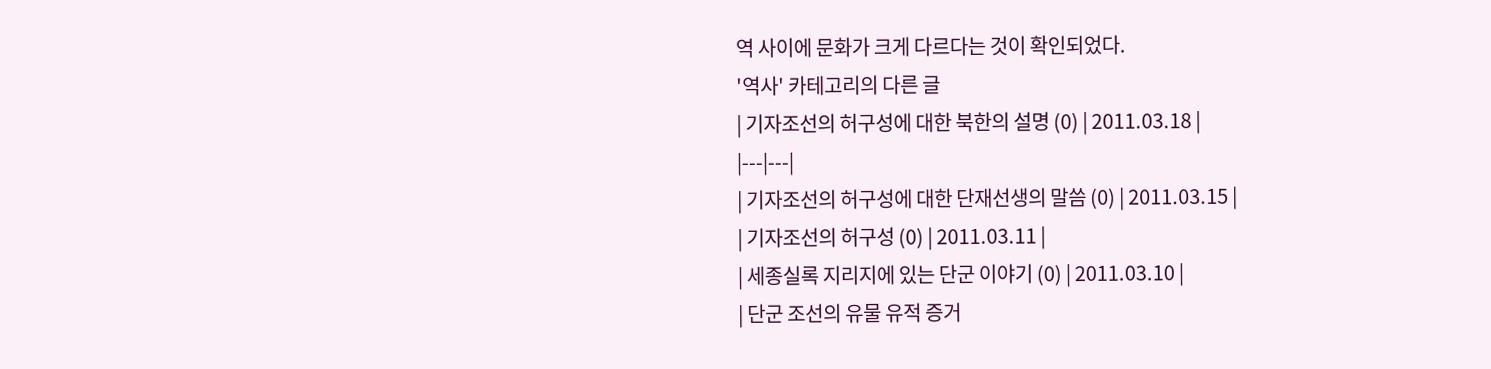역 사이에 문화가 크게 다르다는 것이 확인되었다.
'역사' 카테고리의 다른 글
| 기자조선의 허구성에 대한 북한의 설명 (0) | 2011.03.18 |
|---|---|
| 기자조선의 허구성에 대한 단재선생의 말씀 (0) | 2011.03.15 |
| 기자조선의 허구성 (0) | 2011.03.11 |
| 세종실록 지리지에 있는 단군 이야기 (0) | 2011.03.10 |
| 단군 조선의 유물 유적 증거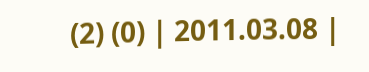(2) (0) | 2011.03.08 |